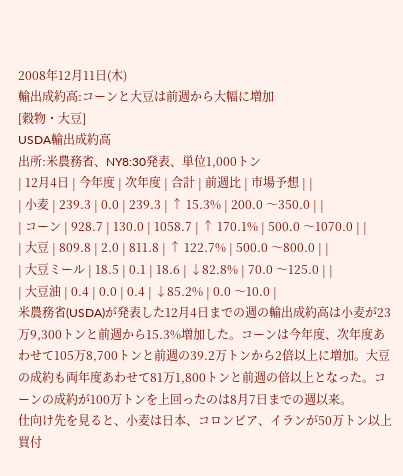2008年12月11日(木)
輸出成約高:コーンと大豆は前週から大幅に増加
[穀物・大豆]
USDA輸出成約高
出所:米農務省、NY8:30発表、単位1,000トン
| 12月4日 | 今年度 | 次年度 | 合計 | 前週比 | 市場予想 | |
| 小麦 | 239.3 | 0.0 | 239.3 | ↑ 15.3% | 200.0 〜350.0 | |
| コーン | 928.7 | 130.0 | 1058.7 | ↑ 170.1% | 500.0 〜1070.0 | |
| 大豆 | 809.8 | 2.0 | 811.8 | ↑ 122.7% | 500.0 〜800.0 | |
| 大豆ミール | 18.5 | 0.1 | 18.6 | ↓82.8% | 70.0 〜125.0 | |
| 大豆油 | 0.4 | 0.0 | 0.4 | ↓85.2% | 0.0 〜10.0 |
米農務省(USDA)が発表した12月4日までの週の輸出成約高は小麦が23万9,300トンと前週から15.3%増加した。コーンは今年度、次年度あわせて105万8,700トンと前週の39.2万トンから2倍以上に増加。大豆の成約も両年度あわせて81万1,800トンと前週の倍以上となった。コーンの成約が100万トンを上回ったのは8月7日までの週以来。
仕向け先を見ると、小麦は日本、コロンビア、イランが50万トン以上買付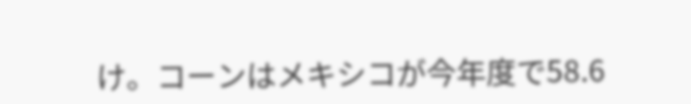け。コーンはメキシコが今年度で58.6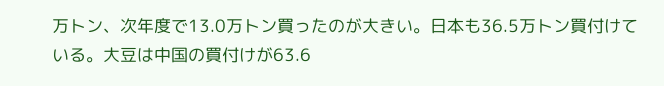万トン、次年度で13.0万トン買ったのが大きい。日本も36.5万トン買付けている。大豆は中国の買付けが63.6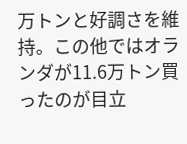万トンと好調さを維持。この他ではオランダが11.6万トン買ったのが目立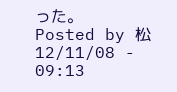った。
Posted by 松 12/11/08 - 09:13